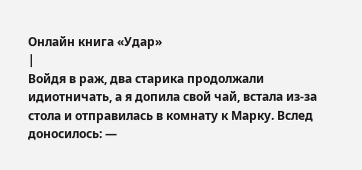Онлайн книга «Удар»
|
Войдя в раж, два старика продолжали идиотничать, а я допила свой чай, встала из-за стола и отправилась в комнату к Марку. Вслед доносилось: —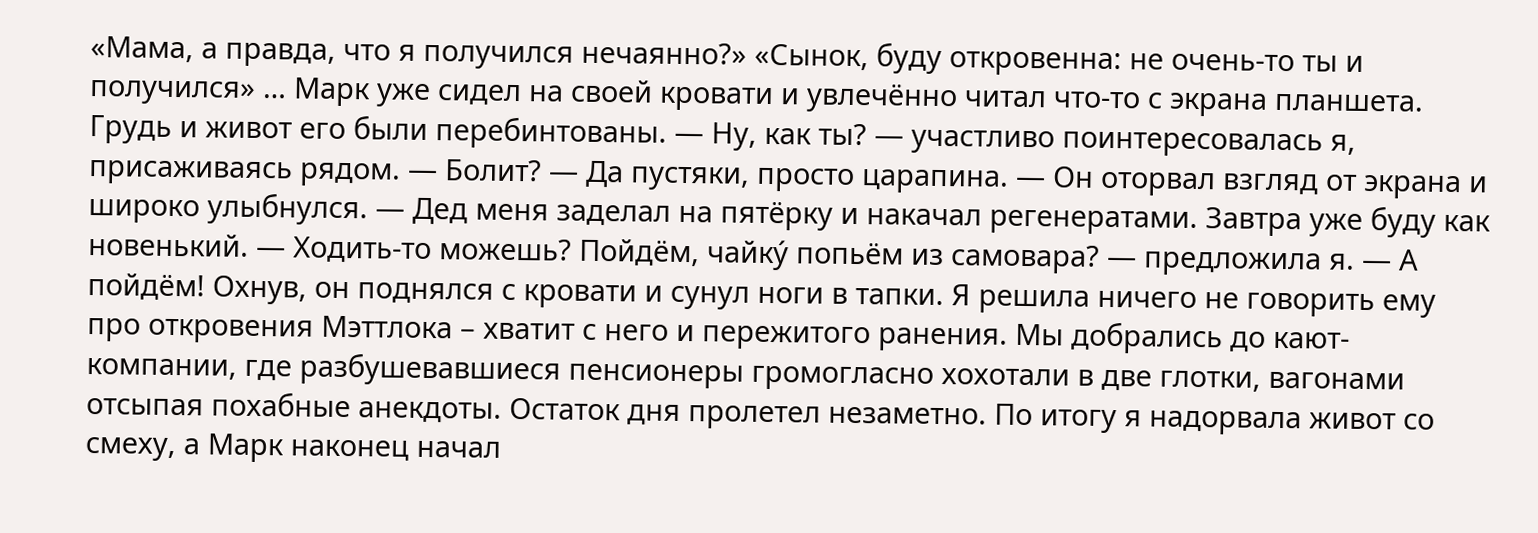«Мама, а правда, что я получился нечаянно?» «Сынок, буду откровенна: не очень-то ты и получился» … Марк уже сидел на своей кровати и увлечённо читал что-то с экрана планшета. Грудь и живот его были перебинтованы. — Ну, как ты? — участливо поинтересовалась я, присаживаясь рядом. — Болит? — Да пустяки, просто царапина. — Он оторвал взгляд от экрана и широко улыбнулся. — Дед меня заделал на пятёрку и накачал регенератами. Завтра уже буду как новенький. — Ходить-то можешь? Пойдём, чайку́ попьём из самовара? — предложила я. — А пойдём! Охнув, он поднялся с кровати и сунул ноги в тапки. Я решила ничего не говорить ему про откровения Мэттлока – хватит с него и пережитого ранения. Мы добрались до кают-компании, где разбушевавшиеся пенсионеры громогласно хохотали в две глотки, вагонами отсыпая похабные анекдоты. Остаток дня пролетел незаметно. По итогу я надорвала живот со смеху, а Марк наконец начал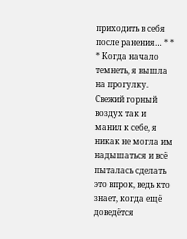приходить в себя после ранения… * * * Когда начало темнеть, я вышла на прогулку. Свежий горный воздух так и манил к себе, я никак не могла им надышаться и всё пыталась сделать это впрок, ведь кто знает, когда ещё доведётся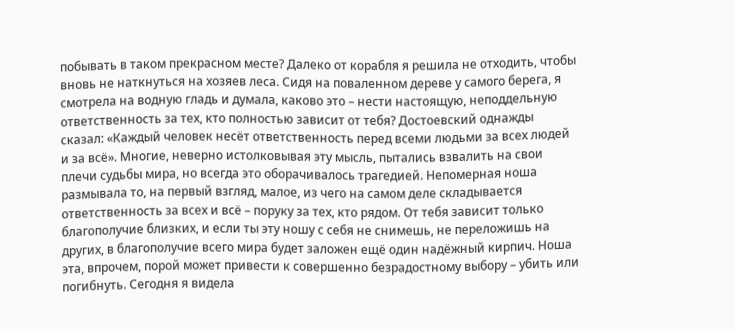побывать в таком прекрасном месте? Далеко от корабля я решила не отходить, чтобы вновь не наткнуться на хозяев леса. Сидя на поваленном дереве у самого берега, я смотрела на водную гладь и думала, каково это – нести настоящую, неподдельную ответственность за тех, кто полностью зависит от тебя? Достоевский однажды сказал: «Каждый человек несёт ответственность перед всеми людьми за всех людей и за всё». Многие, неверно истолковывая эту мысль, пытались взвалить на свои плечи судьбы мира, но всегда это оборачивалось трагедией. Непомерная ноша размывала то, на первый взгляд, малое, из чего на самом деле складывается ответственность за всех и всё – поруку за тех, кто рядом. От тебя зависит только благополучие близких, и если ты эту ношу с себя не снимешь, не переложишь на других, в благополучие всего мира будет заложен ещё один надёжный кирпич. Ноша эта, впрочем, порой может привести к совершенно безрадостному выбору – убить или погибнуть. Сегодня я видела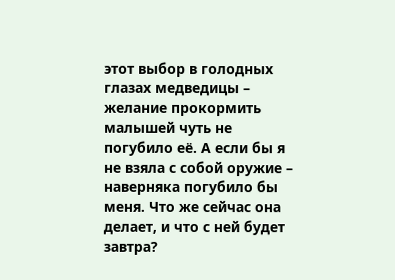этот выбор в голодных глазах медведицы – желание прокормить малышей чуть не погубило её. А если бы я не взяла с собой оружие – наверняка погубило бы меня. Что же сейчас она делает, и что с ней будет завтра?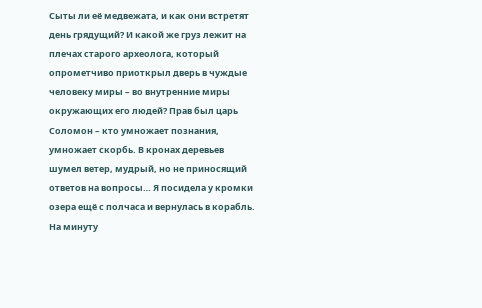Сыты ли её медвежата, и как они встретят день грядущий? И какой же груз лежит на плечах старого археолога, который опрометчиво приоткрыл дверь в чуждые человеку миры – во внутренние миры окружающих его людей? Прав был царь Соломон – кто умножает познания, умножает скорбь. В кронах деревьев шумел ветер, мудрый, но не приносящий ответов на вопросы… Я посидела у кромки озера ещё с полчаса и вернулась в корабль. На минуту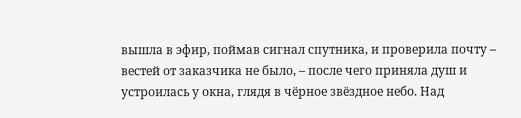вышла в эфир, поймав сигнал спутника, и проверила почту – вестей от заказчика не было, – после чего приняла душ и устроилась у окна, глядя в чёрное звёздное небо. Над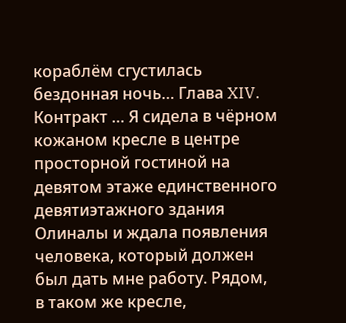кораблём сгустилась бездонная ночь… Глава XIV. Контракт … Я сидела в чёрном кожаном кресле в центре просторной гостиной на девятом этаже единственного девятиэтажного здания Олиналы и ждала появления человека, который должен был дать мне работу. Рядом, в таком же кресле,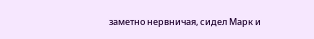заметно нервничая, сидел Марк и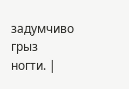задумчиво грыз ногти. |